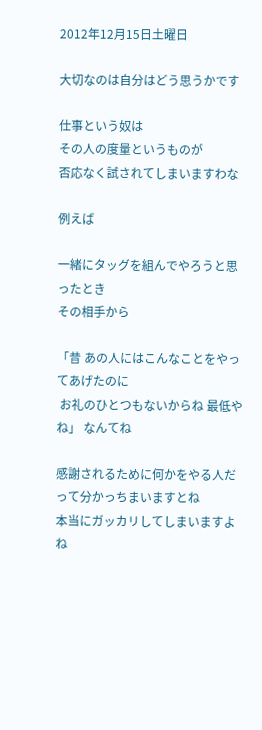2012年12月15日土曜日

大切なのは自分はどう思うかです

仕事という奴は
その人の度量というものが
否応なく試されてしまいますわな

例えば

一緒にタッグを組んでやろうと思ったとき
その相手から

「昔 あの人にはこんなことをやってあげたのに
 お礼のひとつもないからね 最低やね」 なんてね

感謝されるために何かをやる人だって分かっちまいますとね
本当にガッカリしてしまいますよね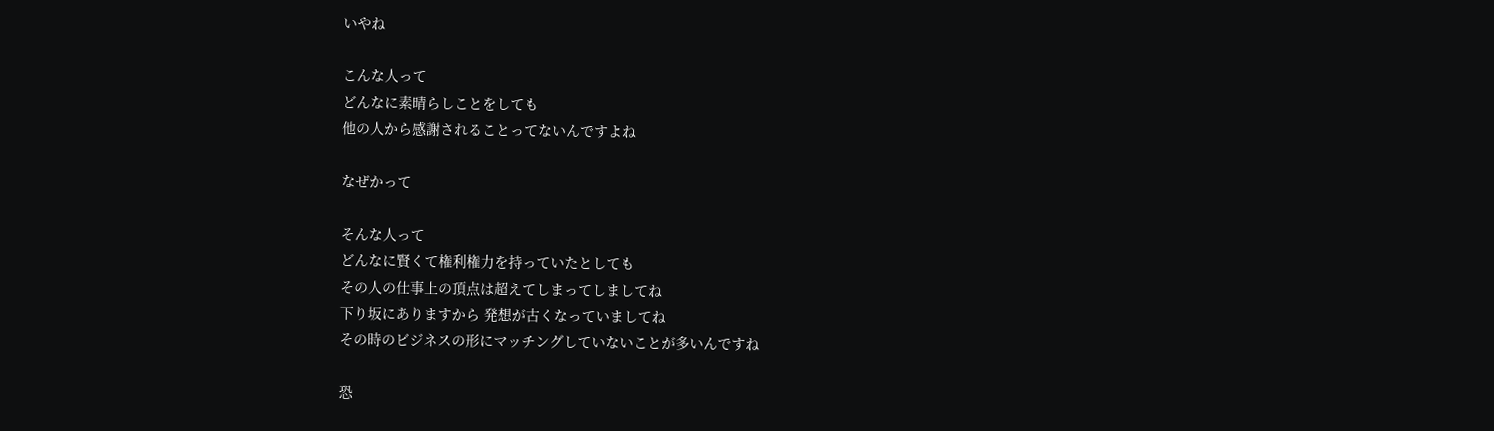いやね

こんな人って
どんなに素晴らしことをしても
他の人から感謝されることってないんですよね

なぜかって

そんな人って
どんなに賢くて権利権力を持っていたとしても
その人の仕事上の頂点は超えてしまってしましてね
下り坂にありますから 発想が古くなっていましてね
その時のビジネスの形にマッチングしていないことが多いんですね

恐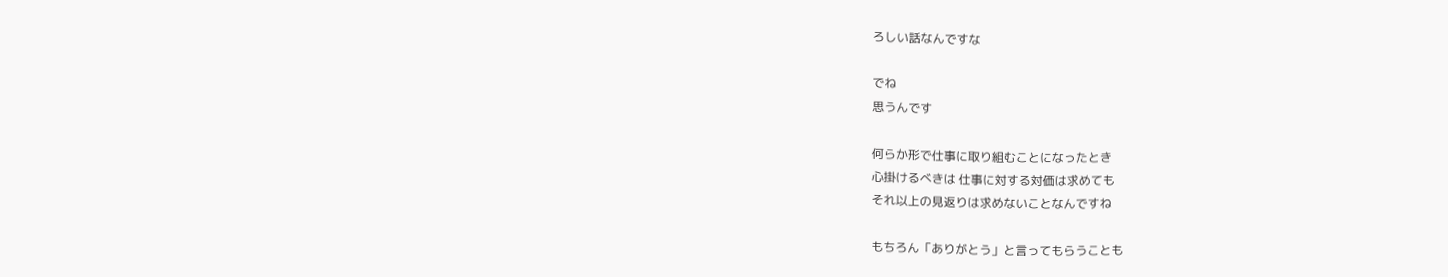ろしい話なんですな

でね
思うんです

何らか形で仕事に取り組むことになったとき
心掛けるべきは 仕事に対する対価は求めても
それ以上の見返りは求めないことなんですね

もちろん「ありがとう」と言ってもらうことも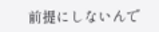前提にしないんで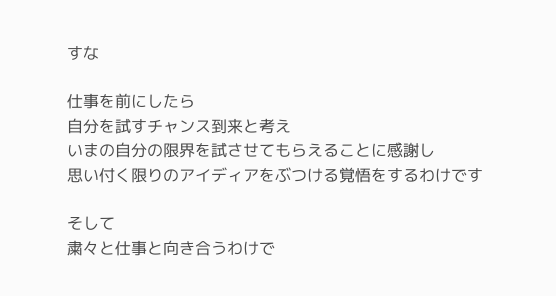すな

仕事を前にしたら
自分を試すチャンス到来と考え
いまの自分の限界を試させてもらえることに感謝し
思い付く限りのアイディアをぶつける覚悟をするわけです

そして
粛々と仕事と向き合うわけで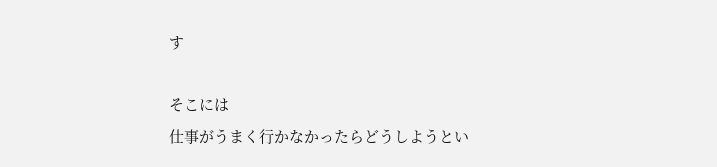す

そこには
仕事がうまく行かなかったらどうしようとい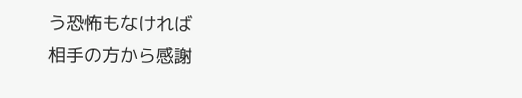う恐怖もなければ
相手の方から感謝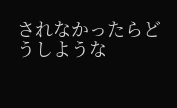されなかったらどうしような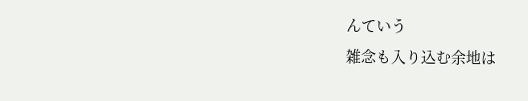んていう
雑念も入り込む余地は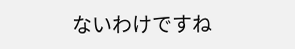ないわけですね